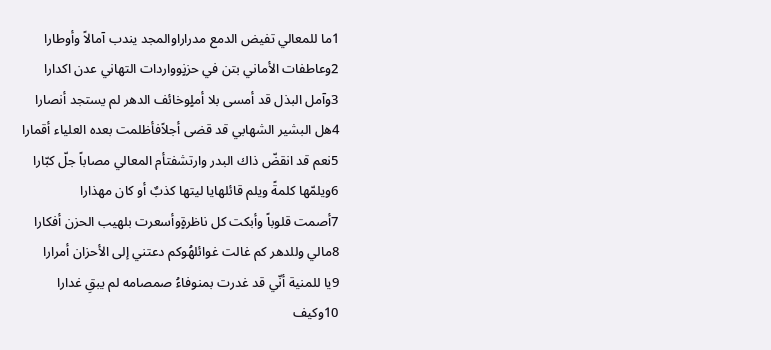1ما للمعالي تفيض الدمع مدراراوالمجد يندب آمالاً وأوطارا
2وعاطفات الأماني بتن في حزنٍوواردات التهاني عدن اكدارا
3وآمل البذل قد أمسى بلا أملٍوخائف الدهر لم يستجد أنصارا
4هل البشير الشهابي قد قضى أجلاًفأظلمت بعده العلياء أقمارا
5نعم قد انقضّ ذاك البدر وارتشفتأم المعالي مصاباً جلّ كبّارا
6ويلمّها كلمةً ويلم قائلهايا ليتها كذبٌ أو كان مهذارا
7أصمت قلوباً وأبكت كل ناظرةٍوأسعرت بلهيب الحزن أفكارا
8مالي وللدهر كم غالت غوائلهُوكم دعتني إلى الأحزان أمرارا
9يا للمنية أنّي قد غدرت بمنوفاءُ صمصامه لم يبقِ غدارا
10وكيف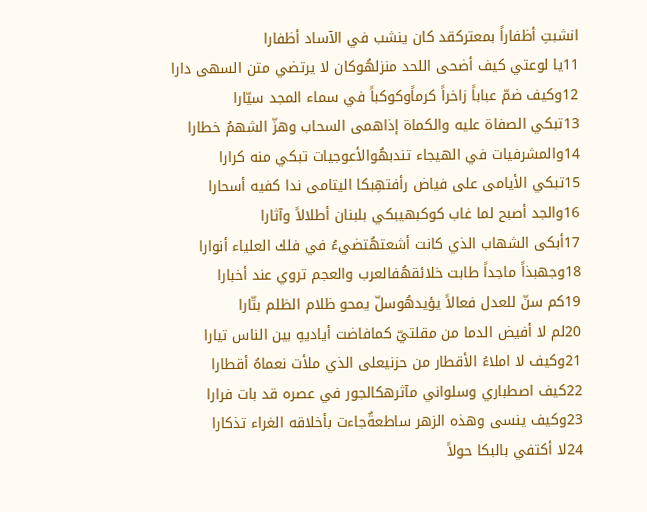انشبتِ أظفاراً بمعتركقد كان ينشب في الآساد أظفارا
11يا لوعتي كيف أضحى اللحد منزلهُوكان لا يرتضي متن السهى دارا
12وكيف ضمّ عباباً زاخراً كرماًوكوكباً في سماء المجد سيّارا
13تبكي الصفاة عليه والكماة إذاهمى السحاب وهزّ الشهمُ خطارا
14والمشرفيات في الهيجاء تندبهُوالأعوجيات تبكي منه كرارا
15تبكي الأيامى على فياض رأفتهِبكا اليتامى ندا كفيه أسحارا
16والجد أصبح لما غاب كوكبهيبكي بلبنان أطلالاً وآثارا
17أبكى الشهاب الذي كانت أشعتهُتضيءُ في فلك العلياء أنوارا
18وجهبذاً ماجداً طابت خلائقهُفالعرب والعجم تروي عند أخبارا
19كم سنّ للعدل فعالاً يؤيدهُوسلّ يمحو ظلام الظلم بتّارا
20لم لا أفيض الدما من مقلتيّ كمافاضت أياديهِ بين الناس تيارا
21وكيف لا املاءُ الأقطار من حزنيعلى الذي ملأت نعماهُ أقطارا
22كيف اصطباري وسلواني مآثرهكالجور في عصره قد بات فرارا
23وكيف ينسى وهذه الزهر ساطعةٌجاءت بأخلاقه الغراء تذكارا
24لا أكتفي بالبكا حولاً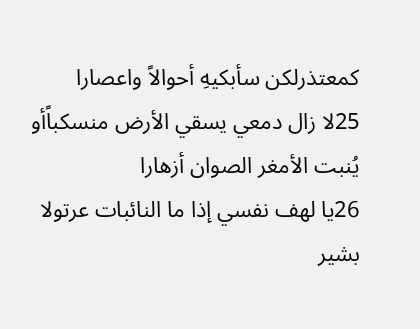كمعتذرلكن سأبكيهِ أحوالاً واعصارا
25لا زال دمعي يسقي الأرض منسكباًأو يُنبت الأمغر الصوان أزهارا
26يا لهف نفسي إذا ما النائبات عرتولا بشير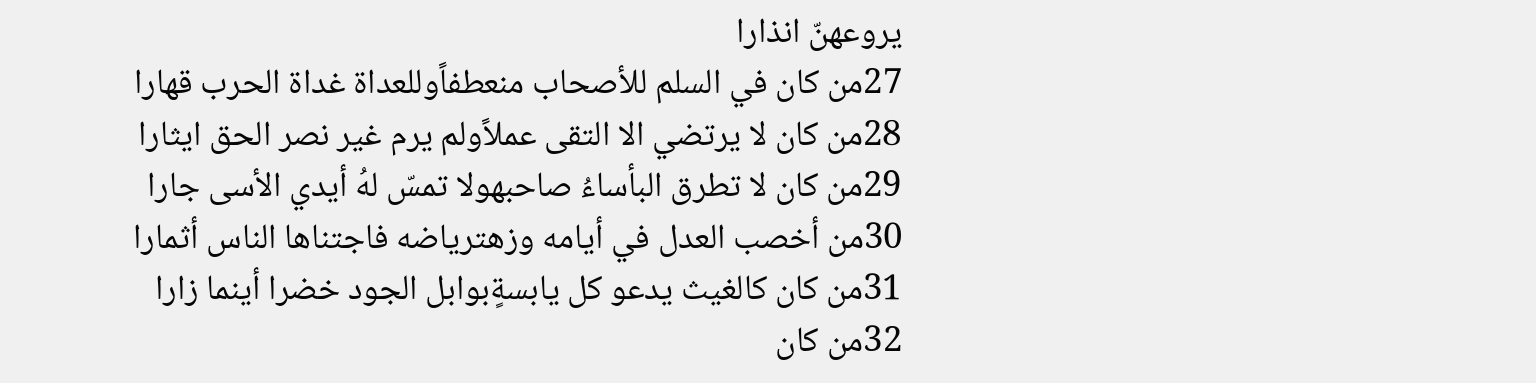يروعهنّ انذارا
27من كان في السلم للأصحاب منعطفاًوللعداة غداة الحرب قهارا
28من كان لا يرتضي الا التقى عملاًولم يرم غير نصر الحق ايثارا
29من كان لا تطرق البأساءُ صاحبهولا تمسّ لهُ أيدي الأسى جارا
30من أخصب العدل في أيامه وزهترياضه فاجتناها الناس أثمارا
31من كان كالغيث يدعو كل يابسةٍبوابل الجود خضرا أينما زارا
32من كان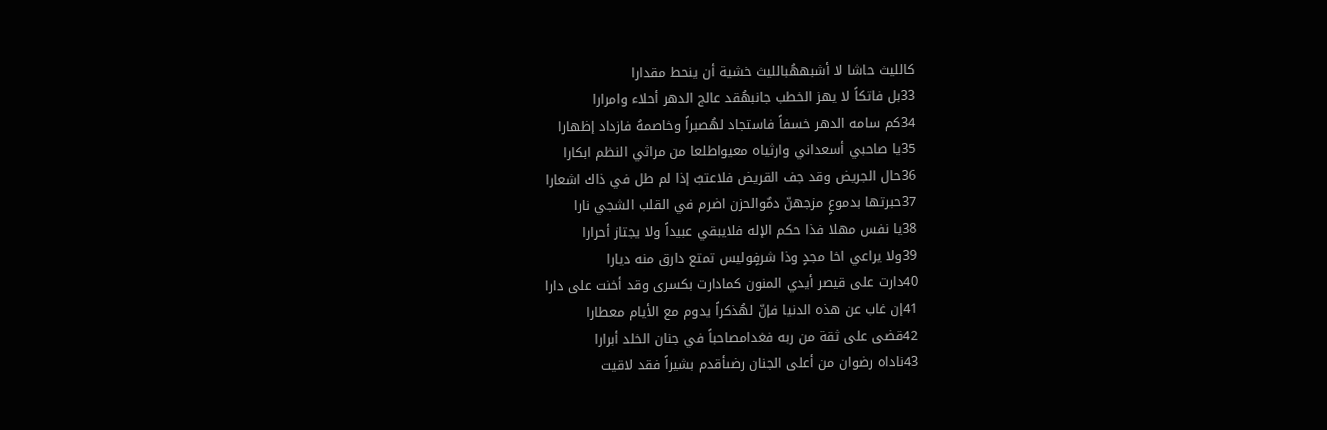كالليث حاشا لا أشبههُبالليث خشية أن ينحط مقدارا
33بل فاتكاً لا يهز الخطب جانبهُقد عالج الدهر أحلاء وامرارا
34كم سامه الدهر خسفاً فاستجاد لهُصبراً وخاصمهُ فازداد إظهارا
35يا صاحبي أسعداني وارثياه معيواطلعا من مراثي النظم ابكارا
36حال الجريض وقد جف القريض فلاعتبٌ إذا لم طل في ذاك اشعارا
37حبرتها بدموعٍ مزجهنّ دمٌوالحزن اضرم في القلب الشجي نارا
38يا نفس مهلا فذا حكم الإله فلايبقي عبيداً ولا يجتاز أحرارا
39ولا يراعي اخا مجدٍ وذا شرفٍوليس تمتع دارق منه ديارا
40دارت على قيصر أيدي المنون كمادارت بكسرى وقد أخنت على دارا
41إن غاب عن هذه الدنيا فإنّ لهُذكراً يدوم مع الأيام معطارا
42قضى على ثقة من ربه فغدامصاحباً في جنان الخلد أبرارا
43ناداه رضوان من أعلى الجنان رضىأقدم بشيراً فقد لاقيت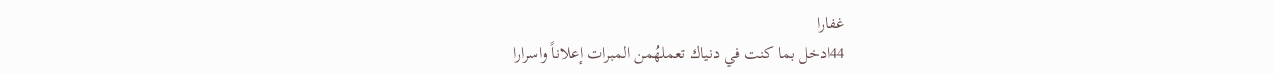غفارا
44ادخل بما كنت في دنياك تعملهُمن المبرات إعلاناً واسرارا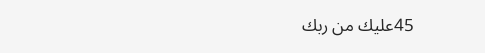45عليك من ربك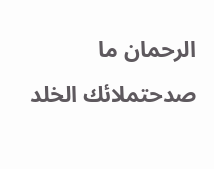الرحمان ما صدحتملائك الخلد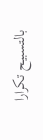بالتسبيح تكرارا